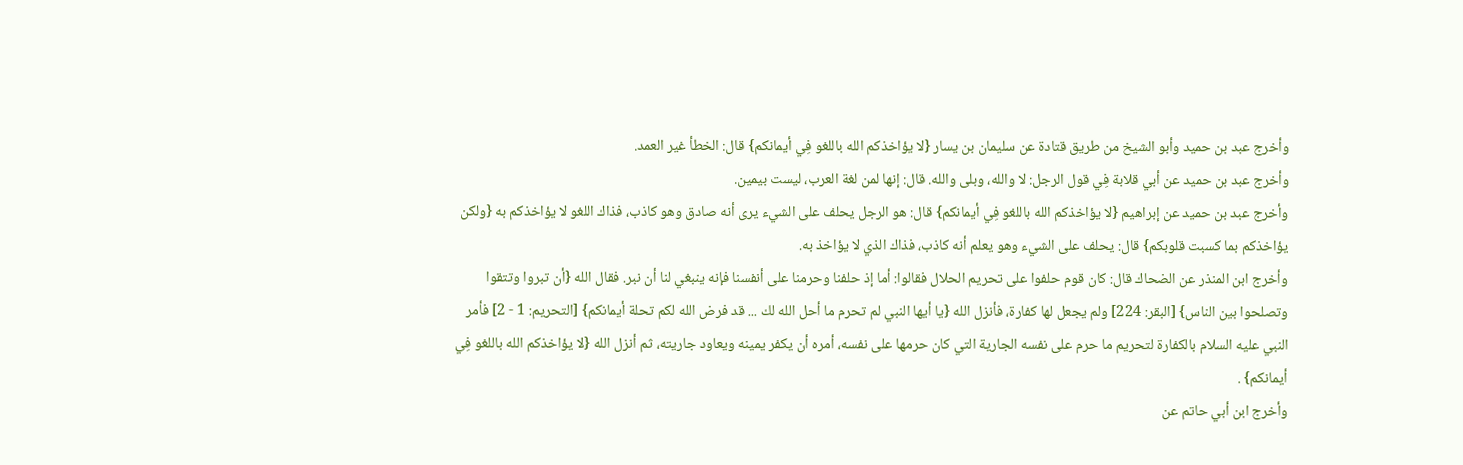وأخرج عبد بن حميد وأبو الشيخ من طريق قتادة عن سليمان بن يسار {لا يؤاخذكم الله باللغو فِي أيمانكم} قال: الخطأ غير العمد.
وأخرج عبد بن حميد عن أبي قلابة فِي قول الرجل: لا والله، وبلى والله. قال: إنها لمن لغة العرب، ليست بيمين.
وأخرج عبد بن حميد عن إبراهيم {لا يؤاخذكم الله باللغو فِي أيمانكم} قال: هو الرجل يحلف على الشيء يرى أنه صادق وهو كاذب، فذاك اللغو لا يؤاخذكم به {ولكن يؤاخذكم بما كسبت قلوبكم} قال: يحلف على الشيء وهو يعلم أنه كاذب، فذاك الذي لا يؤاخذ به.
وأخرج ابن المنذر عن الضحاك قال: كان قوم حلفوا على تحريم الحلال فقالوا: أما إذ حلفنا وحرمنا على أنفسنا فإنه ينبغي لنا أن نبر. فقال الله {أن تبروا وتتقوا وتصلحوا بين الناس} [البقر: 224] ولم يجعل لها كفارة، فأنزل الله {يا أيها النبي لم تحرم ما أحل الله لك ... قد فرض الله لكم تحلة أيمانكم} [التحريم: 1 - 2] فأمر النبي عليه السلام بالكفارة لتحريم ما حرم على نفسه الجارية التي كان حرمها على نفسه، أمره أن يكفر يمينه ويعاود جاريته، ثم أنزل الله {لا يؤاخذكم الله باللغو فِي أيمانكم} .
وأخرج ابن أبي حاتم عن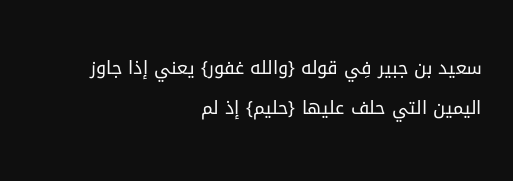سعيد بن جبير فِي قوله {والله غفور} يعني إذا جاوز اليمين التي حلف عليها {حليم} إذ لم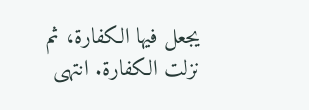يجعل فيها الكفارة، ثم نزلت الكفارة. انتهى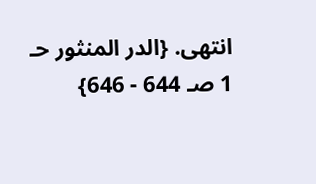انتهى. {الدر المنثور حـ 1 صـ 644 - 646}